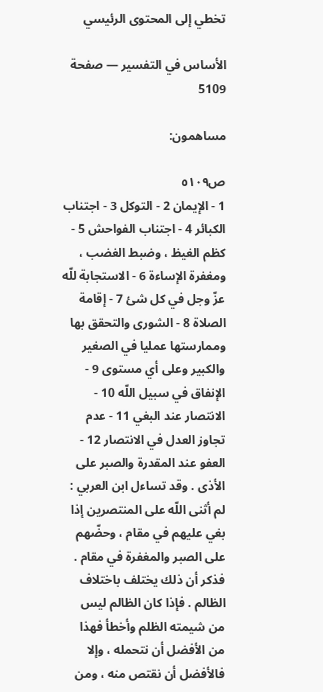تخطي إلى المحتوى الرئيسي

الأساس في التفسير — صفحة 5109

مساهمون:

ص٥١٠٩
1 - الإيمان 2 - التوكل 3 - اجتناب الكبائر 4 - اجتناب الفواحش 5 - كظم الغيظ ، وضبط الغضب ، ومغفرة الإساءة 6 - الاستجابة للّه عزّ وجل في كل شئ 7 - إقامة الصلاة 8 - الشورى والتحقق بها وممارستها عمليا في الصغير والكبير وعلى أي مستوى 9 - الإنفاق في سبيل اللّه 10 - الانتصار عند البغي 11 - عدم تجاوز العدل في الانتصار 12 - العفو عند المقدرة والصبر على الأذى . وقد تساءل ابن العربي : لم أثنى اللّه على المنتصرين إذا بغي عليهم في مقام ، وحضّهم على الصبر والمغفرة في مقام . فذكر أن ذلك يختلف باختلاف الظالم . فإذا كان الظالم ليس من شيمته الظلم وأخطأ فهذا من الأفضل أن نتحمله ، وإلا فالأفضل أن نقتص منه ، ومن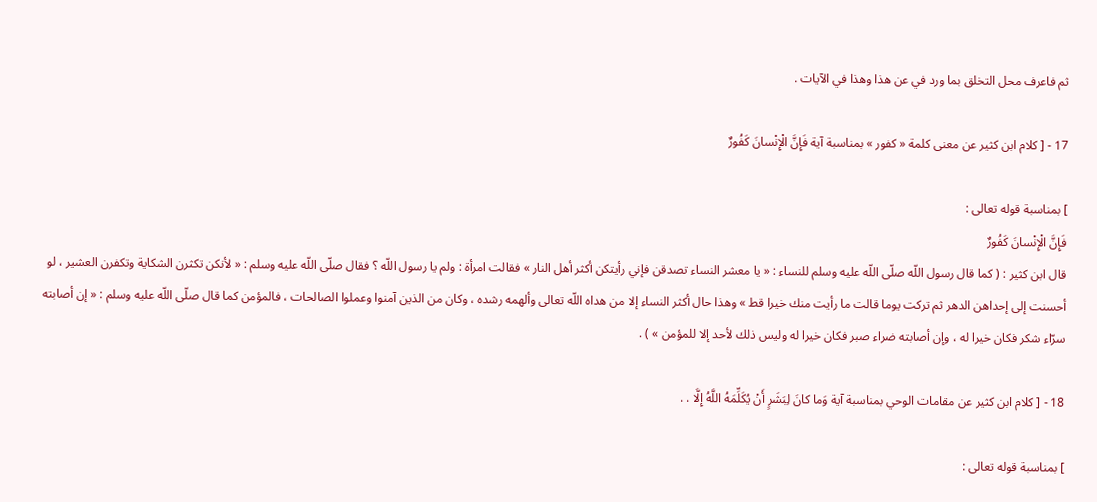ثم فاعرف محل التخلق بما ورد في عن هذا وهذا في الآيات .

17 - [ كلام ابن كثير عن معنى كلمة « كفور » بمناسبة آية فَإِنَّ الْإِنْسانَ كَفُورٌ

] بمناسبة قوله تعالى :
فَإِنَّ الْإِنْسانَ كَفُورٌ
قال ابن كثير : ( كما قال رسول اللّه صلّى اللّه عليه وسلم للنساء : « يا معشر النساء تصدقن فإني رأيتكن أكثر أهل النار » فقالت امرأة : ولم يا رسول اللّه ؟ فقال صلّى اللّه عليه وسلم : « لأنكن تكثرن الشكاية وتكفرن العشير ، لو أحسنت إلى إحداهن الدهر ثم تركت يوما قالت ما رأيت منك خيرا قط » وهذا حال أكثر النساء إلا من هداه اللّه تعالى وألهمه رشده ، وكان من الذين آمنوا وعملوا الصالحات ، فالمؤمن كما قال صلّى اللّه عليه وسلم : « إن أصابته سرّاء شكر فكان خيرا له ، وإن أصابته ضراء صبر فكان خيرا له وليس ذلك لأحد إلا للمؤمن » ) .

18 - [ كلام ابن كثير عن مقامات الوحي بمناسبة آية وَما كانَ لِبَشَرٍ أَنْ يُكَلِّمَهُ اللَّهُ إِلَّا . .

] بمناسبة قوله تعالى :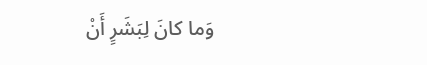وَما كانَ لِبَشَرٍ أَنْ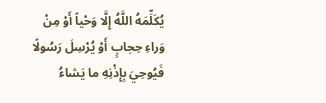يُكَلِّمَهُ اللَّهُ إِلَّا وَحْياً أَوْ مِنْ وَراءِ حِجابٍ أَوْ يُرْسِلَ رَسُولًا فَيُوحِيَ بِإِذْنِهِ ما يَشاءُ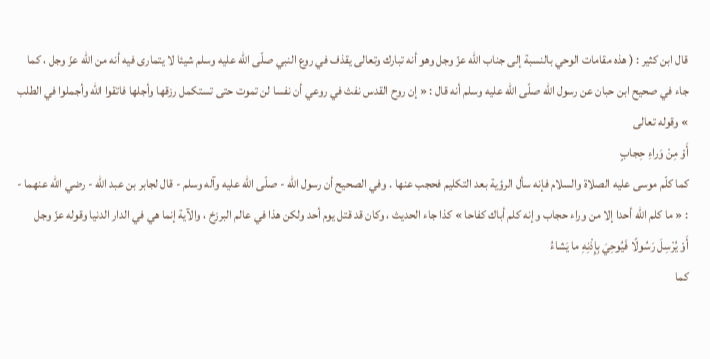قال ابن كثير : ( هذه مقامات الوحي بالنسبة إلى جناب اللّه عزّ وجل وهو أنه تبارك وتعالى يقذف في روع النبي صلّى اللّه عليه وسلم شيئا لا يتمارى فيه أنه من اللّه عزّ وجل ، كما جاء في صحيح ابن حبان عن رسول اللّه صلّى اللّه عليه وسلم أنه قال : « إن روح القدس نفث في روعي أن نفسا لن تموت حتى تستكمل رزقها وأجلها فاتقوا اللّه وأجملوا في الطلب » وقوله تعالى
أَوْ مِنْ وَراءِ حِجابٍ
كما كلّم موسى عليه الصلاة والسلام فإنه سأل الرؤية بعد التكليم فحجب عنها . وفي الصحيح أن رسول اللّه - صلّى اللّه عليه وآله وسلم - قال لجابر بن عبد اللّه - رضي اللّه عنهما - : « ما كلم اللّه أحدا إلا من وراء حجاب وإنه كلم أباك كفاحا » كذا جاء الحديث ، وكان قد قتل يوم أحد ولكن هذا في عالم البرزخ ، والآية إنما هي في الدار الدنيا وقوله عزّ وجل
أَوْ يُرْسِلَ رَسُولًا فَيُوحِيَ بِإِذْنِهِ ما يَشاءُ
كما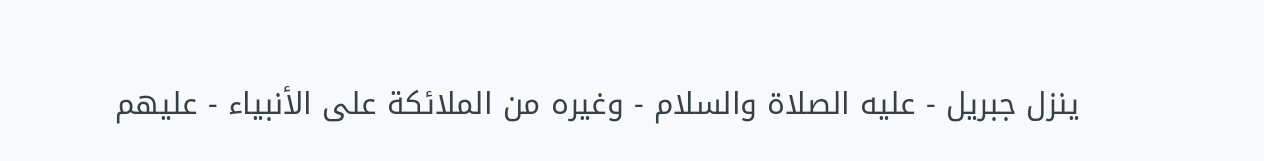ينزل جبريل - عليه الصلاة والسلام - وغيره من الملائكة على الأنبياء - عليهم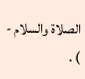الصلاة والسلام - ) .